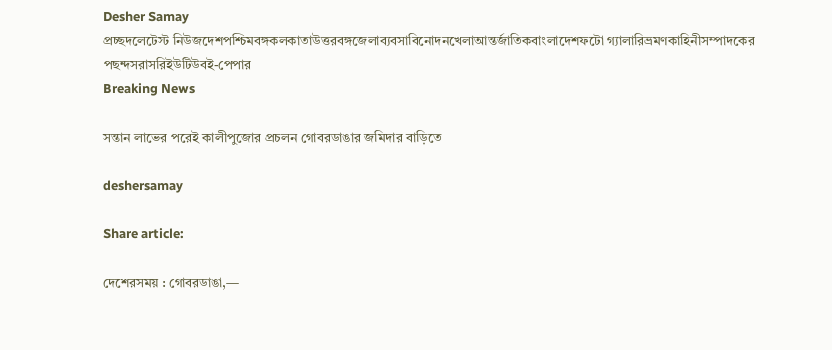Desher Samay
প্রচ্ছদলেটেস্ট নিউজদেশপশ্চিমবঙ্গকলকাতাউত্তরবঙ্গজেলাব্যবসাবিনোদনখেলাআন্তর্জাতিকবাংলাদেশফটো গ্যালারিভ্রমণকাহিনীসম্পাদকের পছন্দসরাসরিইউটিউবই-পেপার
Breaking News

সন্তান লাভের পরেই কালীপুজোর প্রচলন গোবরডাঙার জমিদার বাড়িতে

deshersamay

Share article:

দেশেরসময় : গোবরডাঙা,—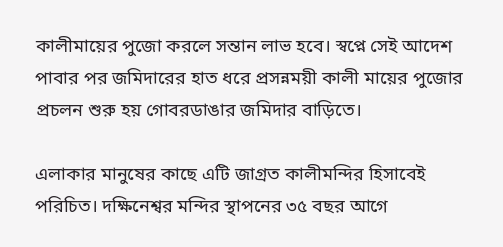কালীমায়ের পুজো করলে সন্তান লাভ হবে। স্বপ্নে সেই আদেশ পাবার পর জমিদারের হাত ধরে প্রসন্নময়ী কালী মায়ের পুজোর প্রচলন শুরু হয় গোবরডাঙার জমিদার বাড়িতে।

এলাকার মানুষের কাছে এটি জাগ্রত কালীমন্দির হিসাবেই পরিচিত। দক্ষিনেশ্বর মন্দির স্থাপনের ৩৫ বছর আগে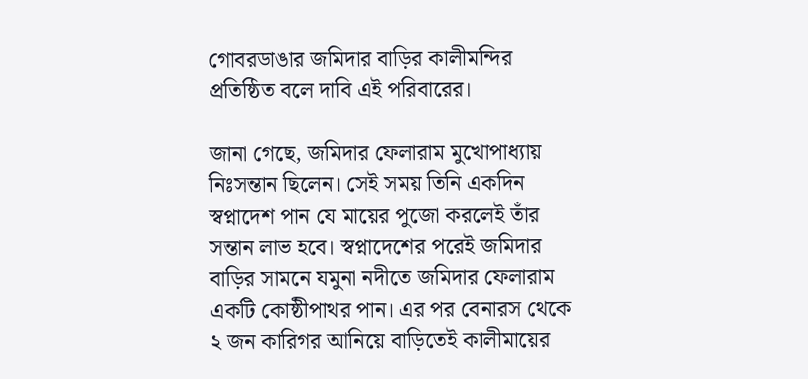গোবরডাঙার জমিদার বাড়ির কালীমন্দির প্রতিষ্ঠিত বলে দাবি এই পরিবারের।

জানা গেছে, জমিদার ফেলারাম মুখোপাধ্যায় নিঃসন্তান ছিলেন। সেই সময় তিনি একদিন স্বপ্নাদেশ পান যে মায়ের পুজো করলেই তাঁর সন্তান লাভ হবে। স্বপ্নাদেশের পরেই জমিদার বাড়ির সামনে যমুনা নদীতে জমিদার ফেলারাম একটি কোষ্ঠীপাথর পান। এর পর বেনারস থেকে ২ জন কারিগর আনিয়ে বাড়িতেই কালীমায়ের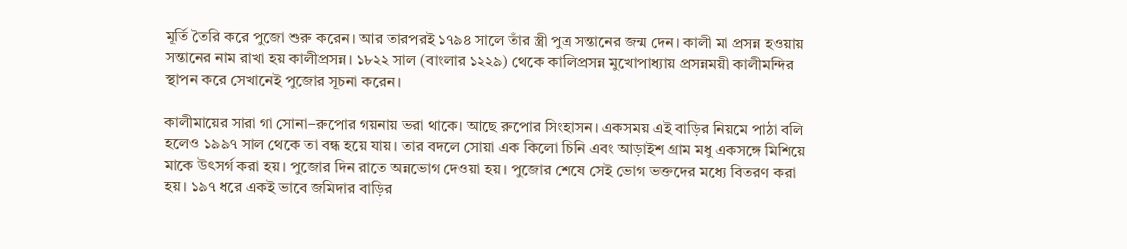মূর্তি তৈরি করে পুজো শুরু করেন। আর তারপরই ১৭৯৪ সালে তাঁর স্ত্রী পুত্র সন্তানের জন্ম দেন। কালী মা প্রসন্ন হওয়ায় সন্তানের নাম রাখা হয় কালীপ্রসন্ন। ১৮২২ সাল (বাংলার ১২২৯) থেকে কালিপ্রসন্ন মুখোপাধ্যায় প্রসন্নময়ী কালীমন্দির স্থাপন করে সেখানেই পুজোর সূচনা করেন।

কালীমায়ের সারা গা সোনা–রুপোর গয়নায় ভরা থাকে। আছে রুপোর সিংহাসন। একসময় এই বাড়ির নিয়মে পাঠা বলি হলেও ১৯৯৭ সাল থেকে তা বন্ধ হয়ে যায়। তার বদলে সোয়া এক কিলো চিনি এবং আড়াইশ গ্রাম মধু একসঙ্গে মিশিয়ে মাকে উৎসর্গ করা হয়। পুজোর দিন রাতে অন্নভোগ দেওয়া হয়। পুজোর শেষে সেই ভোগ ভক্তদের মধ্যে বিতরণ করা হয়। ১৯৭ ধরে একই ভাবে জমিদার বাড়ির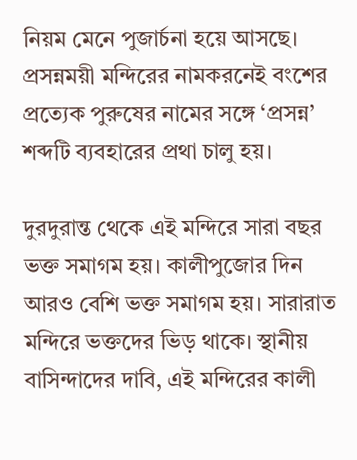নিয়ম মেনে পুজার্চনা হয়ে আসছে।
প্রসন্নময়ী মন্দিরের নামকরনেই বংশের প্রত্যেক পুরুষের নামের সঙ্গে ‘প্রসন্ন’ শব্দটি ব্যবহারের প্রথা চালু হয়।

দুরদুরান্ত থেকে এই মন্দিরে সারা বছর ভক্ত সমাগম হয়। কালীপুজোর দিন আরও বেশি ভক্ত সমাগম হয়। সারারাত মন্দিরে ভক্তদের ভিড় থাকে। স্থানীয় বাসিন্দাদের দাবি, এই মন্দিরের কালী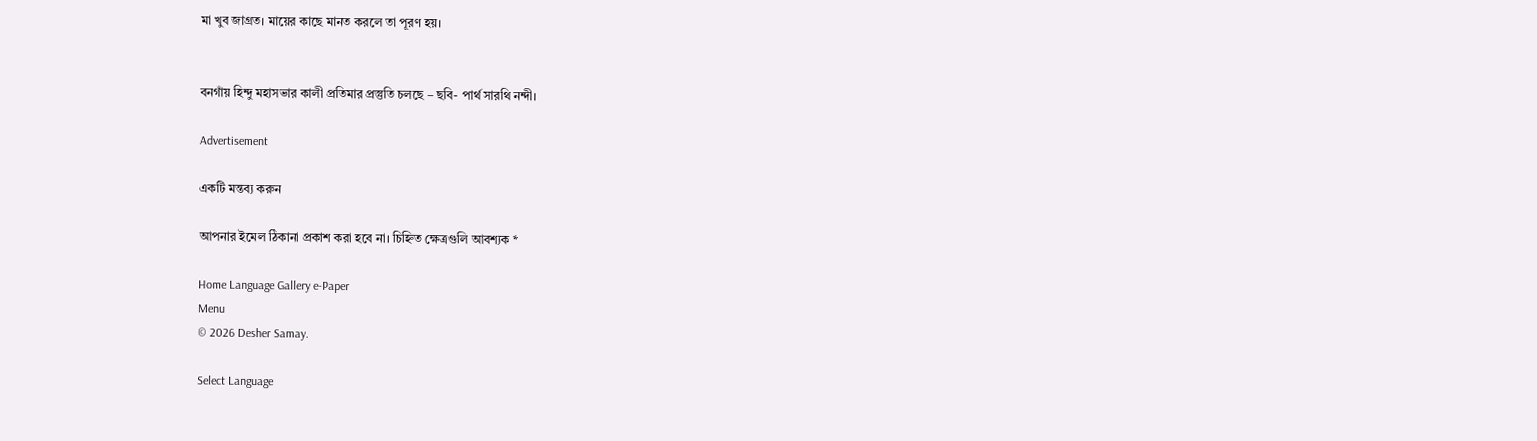মা খুব জাগ্রত। মায়ের কাছে মানত করলে তা পূরণ হয়।


বনগাঁয় হিন্দু মহাসভার কালী প্রতিমার প্রস্তুতি চলছে – ছবি- পার্থ সারথি নন্দী।

Advertisement

একটি মন্তব্য করুন

আপনার ইমেল ঠিকানা প্রকাশ করা হবে না। চিহ্নিত ক্ষেত্রগুলি আবশ্যক *

Home Language Gallery e-Paper
Menu
© 2026 Desher Samay.

Select Language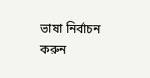ভাষা নির্বাচন করুন